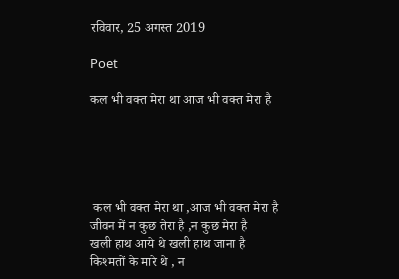रविवार, 25 अगस्त 2019

Poet

कल भी वक्त मेरा था आज भी वक्त मेरा है





 कल भी वक्त मेरा था ,आज भी वक्त मेरा है
जीवन में न कुछ तेरा है ,न कुछ मेरा है
खली हाथ आये थे खली हाथ जाना है
किश्मतों के मारे थे , न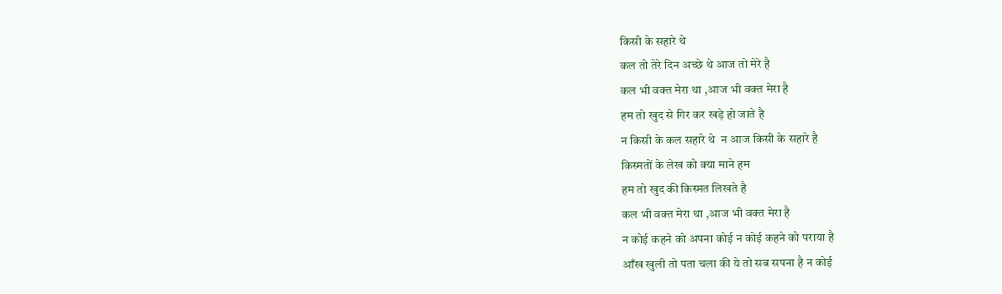किसी के सहारे थे
कल तो तेरे दिन अच्छे थे आज तो मेरे है
कल भी वक्त मेरा था ,आज भी वक्त मेरा है
हम तो खुद से गिर कर खड़े हो जाते है
न किसी के कल सहारे थे  न आज किसी के सहारे है
किस्मतों के लेख को क्या माने हम
हम तो खुद की किस्मत लिखते है
कल भी वक्त मेरा था ,आज भी वक्त मेरा है
न कोई कहने को अपना कोई न कोई कहने को पराया है
आँख खुली तो पता चला की ये तो सब सपना है न कोई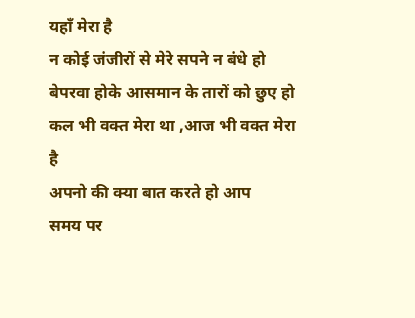यहाँ मेरा है
न कोई जंजीरों से मेरे सपने न बंधे हो
बेपरवा होके आसमान के तारों को छुए हो
कल भी वक्त मेरा था ,आज भी वक्त मेरा है
अपनो की क्या बात करते हो आप
समय पर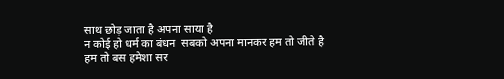साथ छोड़ जाता है अपना साया है
न कोई हो धर्म का बंधन  सबको अपना मानकर हम तो जीते है
हम तो बस हमेशा सर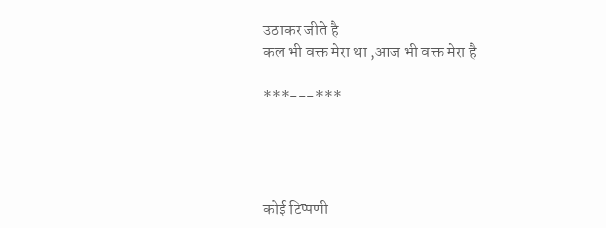उठाकर जीते है
कल भी वक्त मेरा था ,आज भी वक्त मेरा है

***---***




कोई टिप्पणी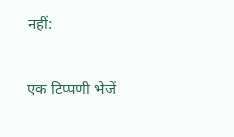नहीं:

एक टिप्पणी भेजें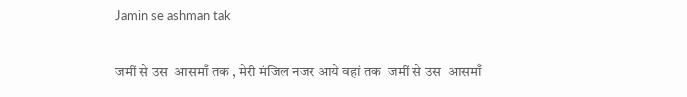Jamin se ashman tak

जमीं से उस  आसमाँ तक , मेरी मंजिल नजर आये वहां तक  जमीं से उस  आसमाँ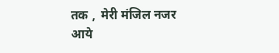तक ,  मेरी मंजिल नजर आये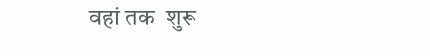वहां तक  शुरू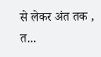से लेकर अंत तक ,  त...